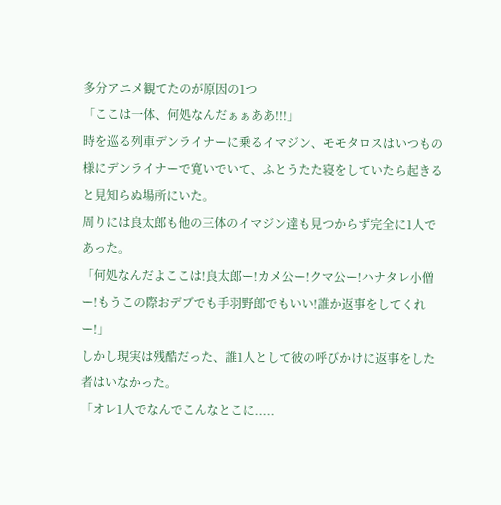多分アニメ観てたのが原因の1つ
「ここは一体、何処なんだぁぁああ!!!」
時を巡る列車デンライナーに乗るイマジン、モモタロスはいつもの様にデンライナーで寛いでいて、ふとうたた寝をしていたら起きると見知らぬ場所にいた。
周りには良太郎も他の三体のイマジン達も見つからず完全に1人であった。
「何処なんだよここは!良太郎ー!カメ公ー!クマ公ー!ハナタレ小僧ー!もうこの際おデブでも手羽野郎でもいい!誰か返事をしてくれー!」
しかし現実は残酷だった、誰1人として彼の呼びかけに返事をした者はいなかった。
「オレ1人でなんでこんなとこに.....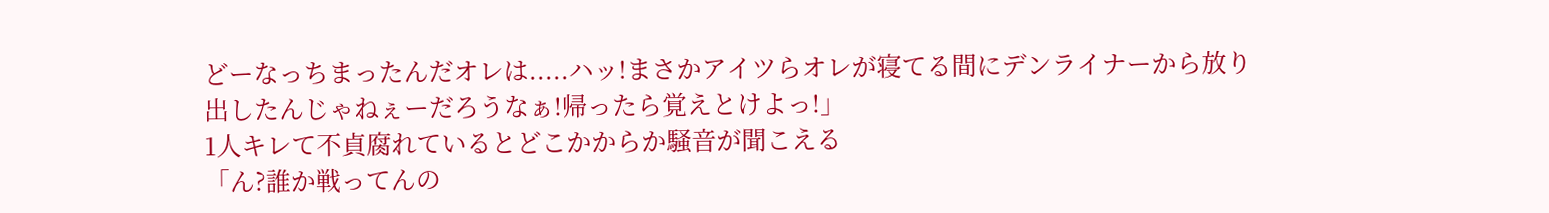どーなっちまったんだオレは.....ハッ!まさかアイツらオレが寝てる間にデンライナーから放り出したんじゃねぇーだろうなぁ!帰ったら覚えとけよっ!」
1人キレて不貞腐れているとどこかからか騒音が聞こえる
「ん?誰か戦ってんの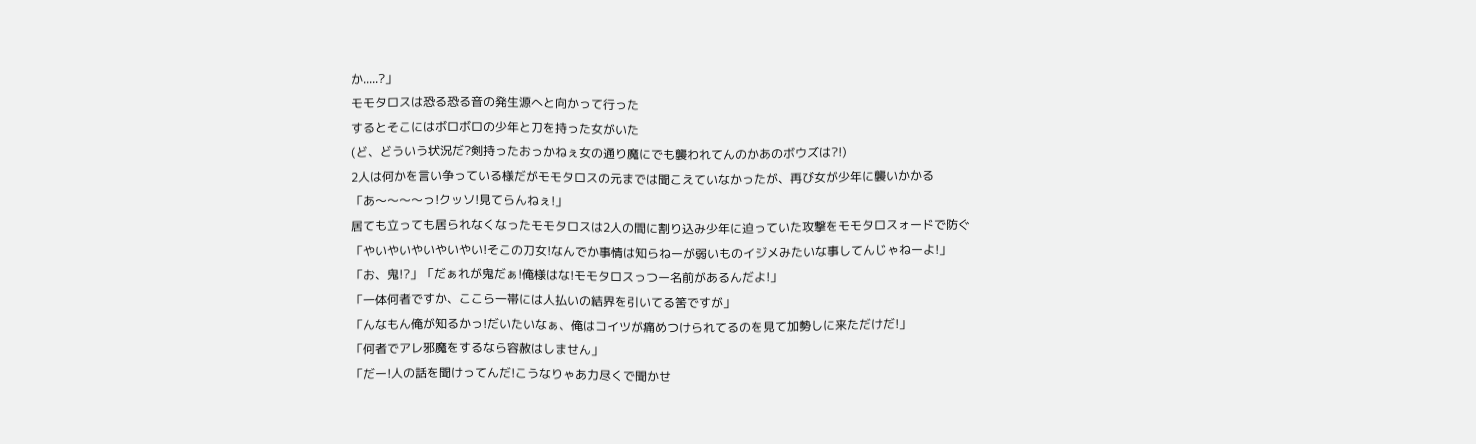か.....?」
モモタロスは恐る恐る音の発生源へと向かって行った
するとそこにはボロボロの少年と刀を持った女がいた
(ど、どういう状況だ?剣持ったおっかねぇ女の通り魔にでも襲われてんのかあのボウズは?!)
2人は何かを言い争っている様だがモモタロスの元までは聞こえていなかったが、再び女が少年に襲いかかる
「あ〜〜〜〜っ!クッソ!見てらんねぇ!」
居ても立っても居られなくなったモモタロスは2人の間に割り込み少年に迫っていた攻撃をモモタロスォードで防ぐ
「やいやいやいやいやい!そこの刀女!なんでか事情は知らねーが弱いものイジメみたいな事してんじゃねーよ!」
「お、鬼!?」「だぁれが鬼だぁ!俺様はな!モモタロスっつー名前があるんだよ!」
「一体何者ですか、ここら一帯には人払いの結界を引いてる筈ですが」
「んなもん俺が知るかっ!だいたいなぁ、俺はコイツが痛めつけられてるのを見て加勢しに来ただけだ!」
「何者でアレ邪魔をするなら容赦はしません」
「だー!人の話を聞けってんだ!こうなりゃあ力尽くで聞かせ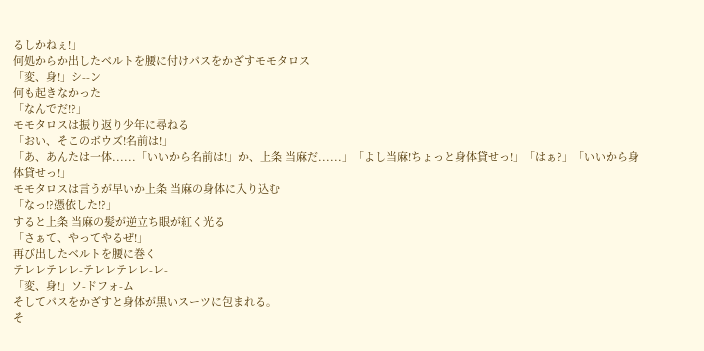るしかねぇ!」
何処からか出したベルトを腰に付けパスをかざすモモタロス
「変、身!」シ--ン
何も起きなかった
「なんでだ!?」
モモタロスは振り返り少年に尋ねる
「おい、そこのボウズ!名前は!」
「あ、あんたは一体......「いいから名前は!」か、上条 当麻だ......」「よし当麻!ちょっと身体貸せっ!」「はぁ?」「いいから身体貸せっ!」
モモタロスは言うが早いか上条 当麻の身体に入り込む
「なっ!?憑依した!?」
すると上条 当麻の髪が逆立ち眼が紅く光る
「さぁて、やってやるぜ!」
再び出したベルトを腰に巻く
テレレテレレ-テレレテレレ-レ-
「変、身!」ソ-ドフォ-ム
そしてパスをかざすと身体が黒いスーツに包まれる。
そ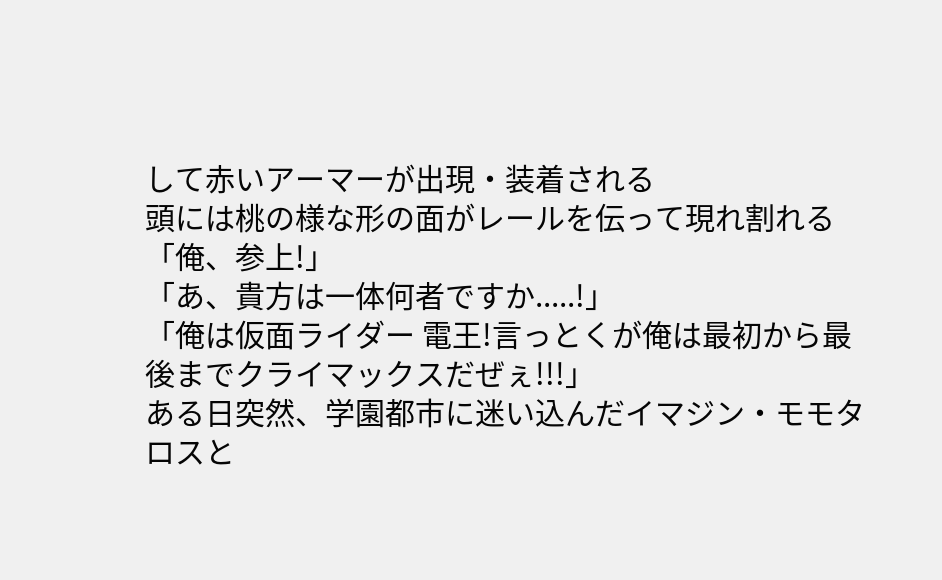して赤いアーマーが出現・装着される
頭には桃の様な形の面がレールを伝って現れ割れる
「俺、参上!」
「あ、貴方は一体何者ですか.....!」
「俺は仮面ライダー 電王!言っとくが俺は最初から最後までクライマックスだぜぇ!!!」
ある日突然、学園都市に迷い込んだイマジン・モモタロスと